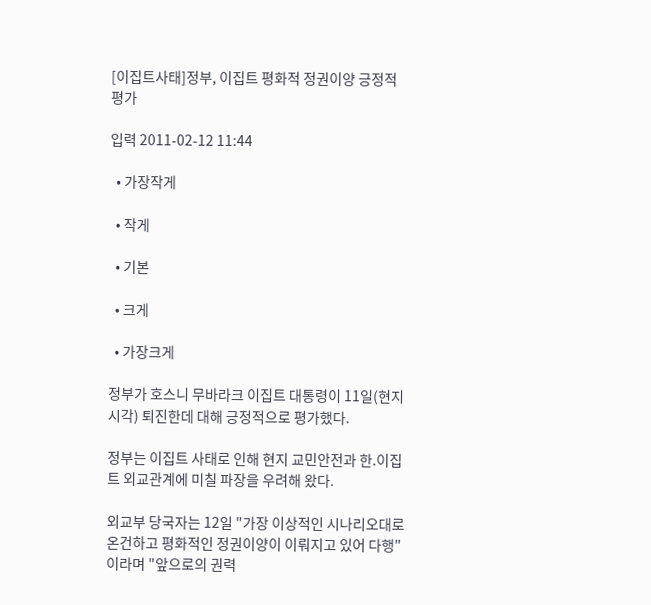[이집트사태]정부, 이집트 평화적 정권이양 긍정적 평가

입력 2011-02-12 11:44

  • 가장작게

  • 작게

  • 기본

  • 크게

  • 가장크게

정부가 호스니 무바라크 이집트 대통령이 11일(현지시각) 퇴진한데 대해 긍정적으로 평가했다.

정부는 이집트 사태로 인해 현지 교민안전과 한.이집트 외교관계에 미칠 파장을 우려해 왔다.

외교부 당국자는 12일 "가장 이상적인 시나리오대로 온건하고 평화적인 정권이양이 이뤄지고 있어 다행"이라며 "앞으로의 권력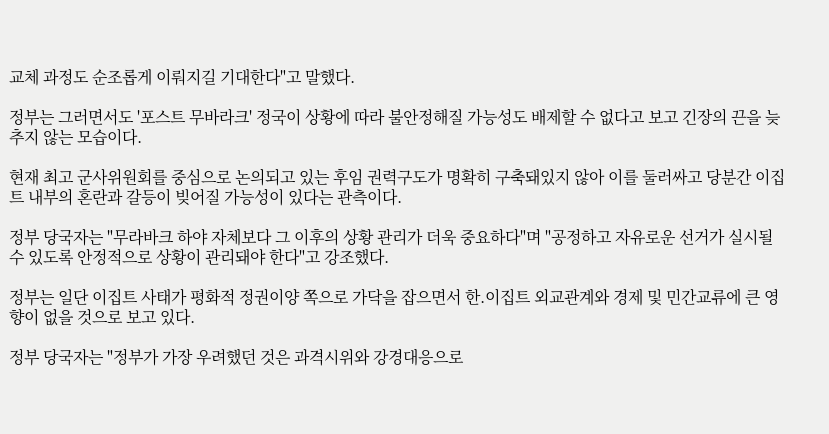교체 과정도 순조롭게 이뤄지길 기대한다"고 말했다.

정부는 그러면서도 '포스트 무바라크' 정국이 상황에 따라 불안정해질 가능성도 배제할 수 없다고 보고 긴장의 끈을 늦추지 않는 모습이다.

현재 최고 군사위원회를 중심으로 논의되고 있는 후임 권력구도가 명확히 구축돼있지 않아 이를 둘러싸고 당분간 이집트 내부의 혼란과 갈등이 빚어질 가능성이 있다는 관측이다.

정부 당국자는 "무라바크 하야 자체보다 그 이후의 상황 관리가 더욱 중요하다"며 "공정하고 자유로운 선거가 실시될 수 있도록 안정적으로 상황이 관리돼야 한다"고 강조했다.

정부는 일단 이집트 사태가 평화적 정권이양 쪽으로 가닥을 잡으면서 한.이집트 외교관계와 경제 및 민간교류에 큰 영향이 없을 것으로 보고 있다.

정부 당국자는 "정부가 가장 우려했던 것은 과격시위와 강경대응으로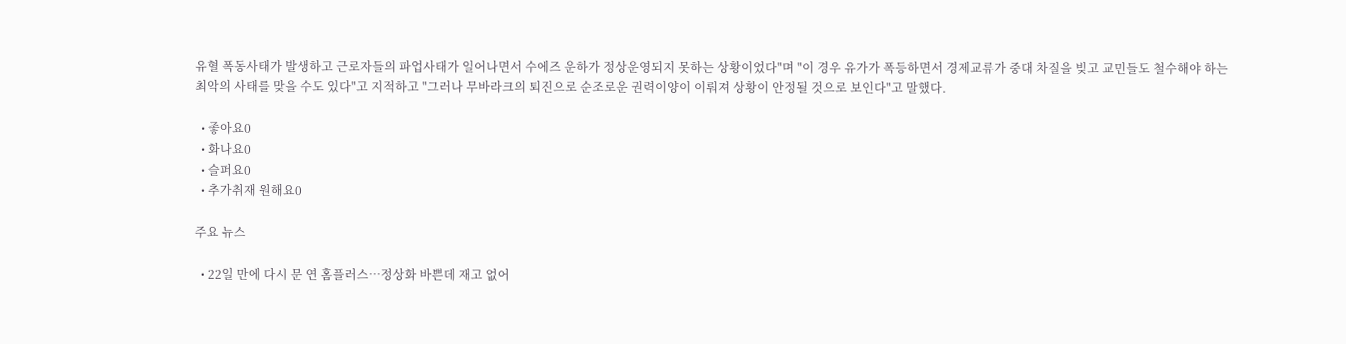유혈 폭동사태가 발생하고 근로자들의 파업사태가 일어나면서 수에즈 운하가 정상운영되지 못하는 상황이었다"며 "이 경우 유가가 폭등하면서 경제교류가 중대 차질을 빚고 교민들도 철수해야 하는 최악의 사태를 맞을 수도 있다"고 지적하고 "그러나 무바라크의 퇴진으로 순조로운 권력이양이 이뤄져 상황이 안정될 것으로 보인다"고 말했다.

  • 좋아요0
  • 화나요0
  • 슬퍼요0
  • 추가취재 원해요0

주요 뉴스

  • 22일 만에 다시 문 연 홈플러스…정상화 바쁜데 재고 없어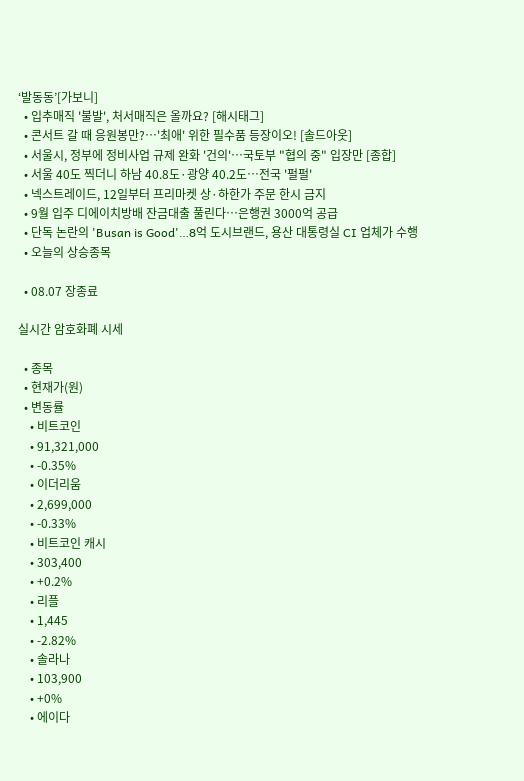‘발동동’[가보니]
  • 입추매직 '불발', 처서매직은 올까요? [해시태그]
  • 콘서트 갈 때 응원봉만?⋯'최애' 위한 필수품 등장이오! [솔드아웃]
  • 서울시, 정부에 정비사업 규제 완화 '건의'⋯국토부 "협의 중" 입장만 [종합]
  • 서울 40도 찍더니 하남 40.8도·광양 40.2도…전국 '펄펄'
  • 넥스트레이드, 12일부터 프리마켓 상·하한가 주문 한시 금지
  • 9월 입주 디에이치방배 잔금대출 풀린다…은행권 3000억 공급
  • 단독 논란의 'Busan is Good'…8억 도시브랜드, 용산 대통령실 CI 업체가 수행
  • 오늘의 상승종목

  • 08.07 장종료

실시간 암호화폐 시세

  • 종목
  • 현재가(원)
  • 변동률
    • 비트코인
    • 91,321,000
    • -0.35%
    • 이더리움
    • 2,699,000
    • -0.33%
    • 비트코인 캐시
    • 303,400
    • +0.2%
    • 리플
    • 1,445
    • -2.82%
    • 솔라나
    • 103,900
    • +0%
    • 에이다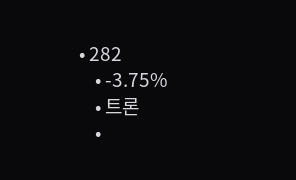• 282
    • -3.75%
    • 트론
    •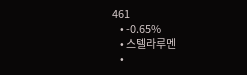461
    • -0.65%
    • 스텔라루멘
    •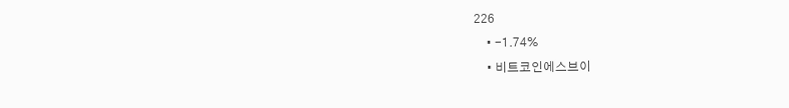226
    • -1.74%
    • 비트코인에스브이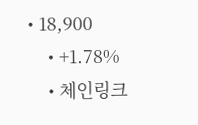• 18,900
    • +1.78%
    • 체인링크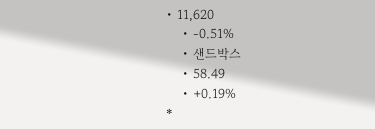• 11,620
    • -0.51%
    • 샌드박스
    • 58.49
    • +0.19%
*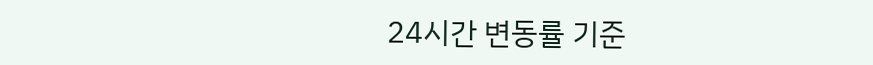24시간 변동률 기준